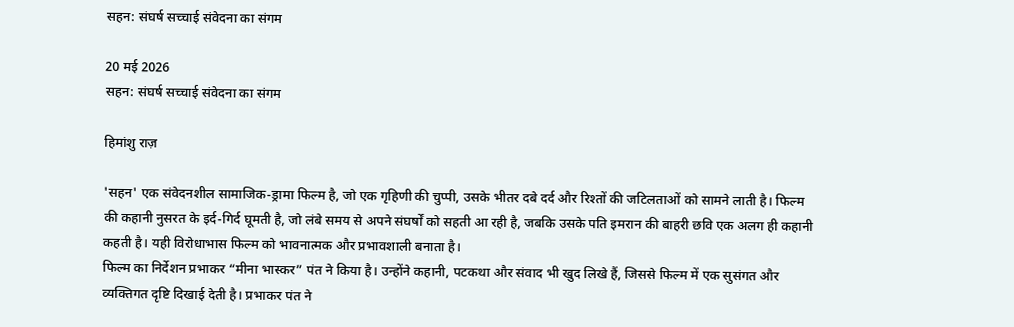सहन: संघर्ष सच्चाई संवेदना का संगम

20 मई 2026
सहन: संघर्ष सच्चाई संवेदना का संगम

हिमांशु राज़

'सहन' एक संवेदनशील सामाजिक-ड्रामा फिल्म है, जो एक गृहिणी की चुप्पी, उसके भीतर दबे दर्द और रिश्तों की जटिलताओं को सामने लाती है। फिल्म की कहानी नुसरत के इर्द-गिर्द घूमती है, जो लंबे समय से अपने संघर्षों को सहती आ रही है, जबकि उसके पति इमरान की बाहरी छवि एक अलग ही कहानी कहती है। यही विरोधाभास फिल्म को भावनात्मक और प्रभावशाली बनाता है।
फिल्म का निर्देशन प्रभाकर “मीना भास्कर” पंत ने किया है। उन्होंने कहानी, पटकथा और संवाद भी खुद लिखे हैं, जिससे फिल्म में एक सुसंगत और व्यक्तिगत दृष्टि दिखाई देती है। प्रभाकर पंत ने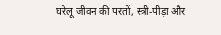घरेलू जीवन की परतों, स्त्री-पीड़ा और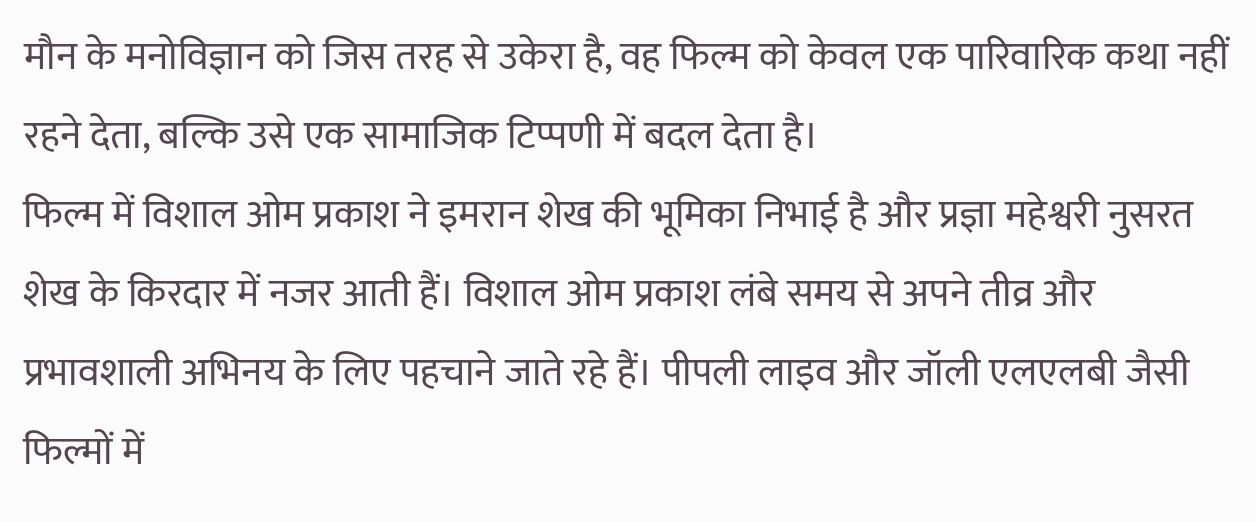मौन के मनोविज्ञान को जिस तरह से उकेरा है, वह फिल्म को केवल एक पारिवारिक कथा नहीं रहने देता, बल्कि उसे एक सामाजिक टिप्पणी में बदल देता है।
फिल्म में विशाल ओम प्रकाश ने इमरान शेख की भूमिका निभाई है और प्रज्ञा महेश्वरी नुसरत शेख के किरदार में नजर आती हैं। विशाल ओम प्रकाश लंबे समय से अपने तीव्र और प्रभावशाली अभिनय के लिए पहचाने जाते रहे हैं। पीपली लाइव और जॉली एलएलबी जैसी फिल्मों में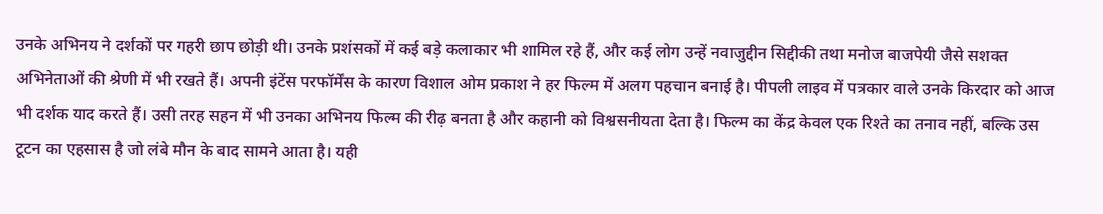उनके अभिनय ने दर्शकों पर गहरी छाप छोड़ी थी। उनके प्रशंसकों में कई बड़े कलाकार भी शामिल रहे हैं, और कई लोग उन्हें नवाजुद्दीन सिद्दीकी तथा मनोज बाजपेयी जैसे सशक्त अभिनेताओं की श्रेणी में भी रखते हैं। अपनी इंटेंस परफॉर्मेंस के कारण विशाल ओम प्रकाश ने हर फिल्म में अलग पहचान बनाई है। पीपली लाइव में पत्रकार वाले उनके किरदार को आज भी दर्शक याद करते हैं। उसी तरह सहन में भी उनका अभिनय फिल्म की रीढ़ बनता है और कहानी को विश्वसनीयता देता है। फिल्म का केंद्र केवल एक रिश्ते का तनाव नहीं, बल्कि उस टूटन का एहसास है जो लंबे मौन के बाद सामने आता है। यही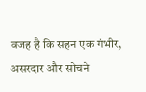वजह है कि सहन एक गंभीर, असरदार और सोचने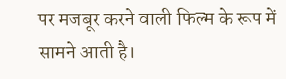पर मजबूर करने वाली फिल्म के रूप में सामने आती है।